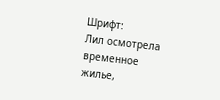Шрифт:
Лил осмотрела временное жилье,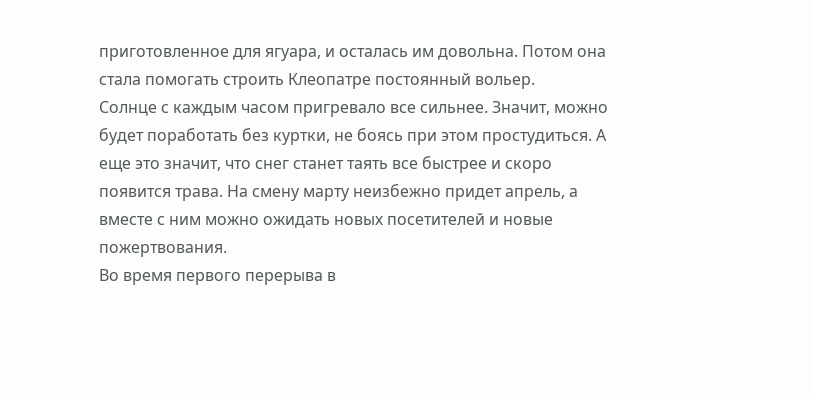приготовленное для ягуара, и осталась им довольна. Потом она стала помогать строить Клеопатре постоянный вольер.
Солнце с каждым часом пригревало все сильнее. Значит, можно будет поработать без куртки, не боясь при этом простудиться. А еще это значит, что снег станет таять все быстрее и скоро появится трава. На смену марту неизбежно придет апрель, а вместе с ним можно ожидать новых посетителей и новые пожертвования.
Во время первого перерыва в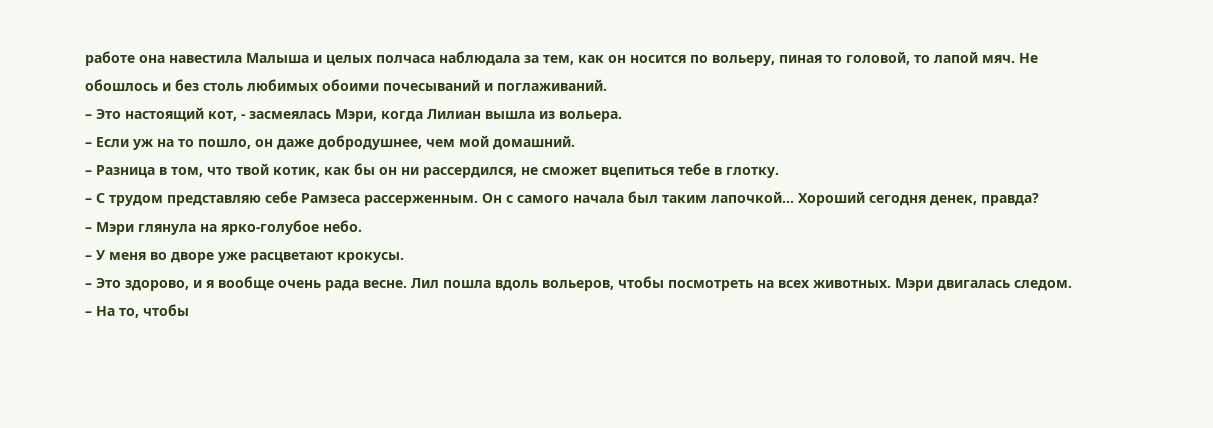работе она навестила Малыша и целых полчаса наблюдала за тем, как он носится по вольеру, пиная то головой, то лапой мяч. Не обошлось и без столь любимых обоими почесываний и поглаживаний.
– Это настоящий кот, - засмеялась Мэри, когда Лилиан вышла из вольера.
– Если уж на то пошло, он даже добродушнее, чем мой домашний.
– Разница в том, что твой котик, как бы он ни рассердился, не сможет вцепиться тебе в глотку.
– С трудом представляю себе Рамзеса рассерженным. Он с самого начала был таким лапочкой… Хороший сегодня денек, правда?
– Мэри глянула на ярко-голубое небо.
– У меня во дворе уже расцветают крокусы.
– Это здорово, и я вообще очень рада весне. Лил пошла вдоль вольеров, чтобы посмотреть на всех животных. Мэри двигалась следом.
– На то, чтобы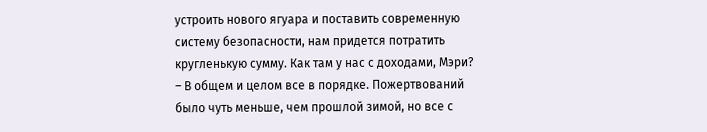устроить нового ягуара и поставить современную систему безопасности, нам придется потратить кругленькую сумму. Как там у нас с доходами, Мэри?
– В общем и целом все в порядке. Пожертвований было чуть меньше, чем прошлой зимой, но все с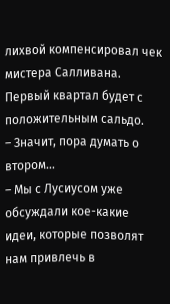лихвой компенсировал чек мистера Салливана. Первый квартал будет с положительным сальдо.
– Значит, пора думать о втором…
– Мы с Лусиусом уже обсуждали кое-какие идеи, которые позволят нам привлечь в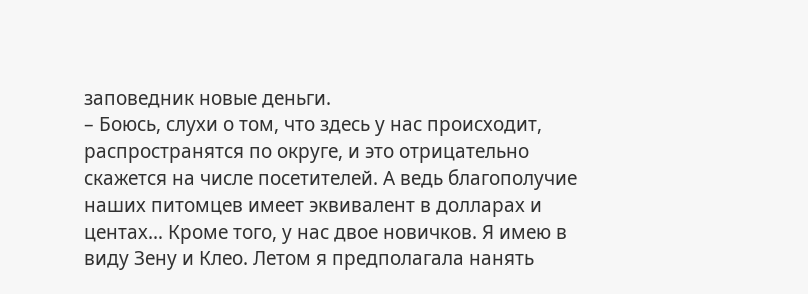заповедник новые деньги.
– Боюсь, слухи о том, что здесь у нас происходит, распространятся по округе, и это отрицательно скажется на числе посетителей. А ведь благополучие наших питомцев имеет эквивалент в долларах и центах… Кроме того, у нас двое новичков. Я имею в виду Зену и Клео. Летом я предполагала нанять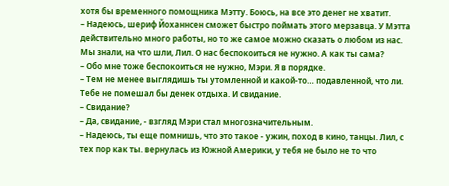хотя бы временного помощника Мэтту. Боюсь, на все это денег не хватит.
– Надеюсь, шериф Йоханнсен сможет быстро поймать этого мерзавца. У Мэтта действительно много работы, но то же самое можно сказать о любом из нас. Мы знали, на что шли, Лил. О нас беспокоиться не нужно. А как ты сама?
– Обо мне тоже беспокоиться не нужно, Мэри. Я в порядке.
– Тем не менее выглядишь ты утомленной и какой-то… подавленной, что ли. Тебе не помешал бы денек отдыха. И свидание.
– Свидание?
– Да, свидание, - взгляд Мэри стал многозначительным.
– Надеюсь, ты еще помнишь, что это такое - ужин, поход в кино, танцы. Лил, с тех пор как ты. вернулась из Южной Америки, у тебя не было не то что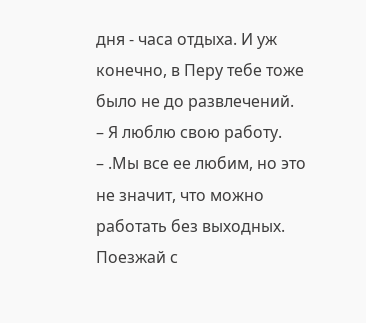дня - часа отдыха. И уж конечно, в Перу тебе тоже было не до развлечений.
– Я люблю свою работу.
– .Мы все ее любим, но это не значит, что можно работать без выходных. Поезжай с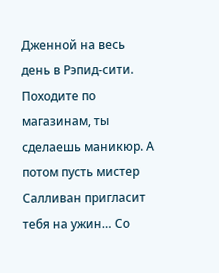Дженной на весь день в Рэпид-сити. Походите по магазинам, ты сделаешь маникюр. А потом пусть мистер Салливан пригласит тебя на ужин… Со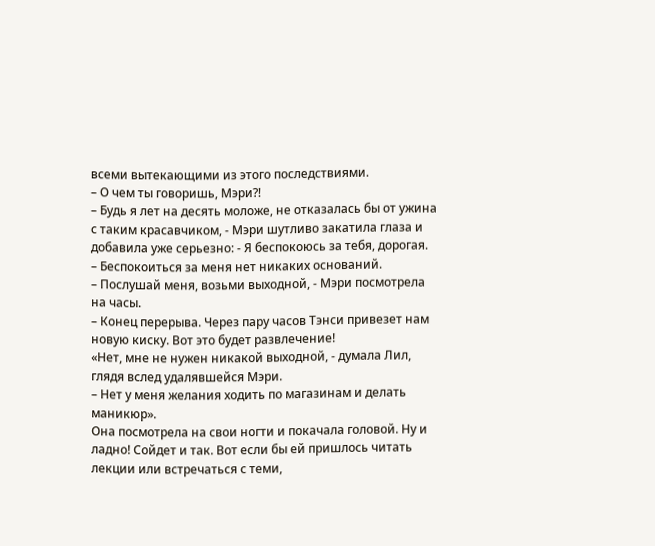всеми вытекающими из этого последствиями.
– О чем ты говоришь, Мэри?!
– Будь я лет на десять моложе, не отказалась бы от ужина с таким красавчиком, - Мэри шутливо закатила глаза и добавила уже серьезно: - Я беспокоюсь за тебя, дорогая.
– Беспокоиться за меня нет никаких оснований.
– Послушай меня, возьми выходной, - Мэри посмотрела на часы.
– Конец перерыва. Через пару часов Тэнси привезет нам новую киску. Вот это будет развлечение!
«Нет, мне не нужен никакой выходной, - думала Лил, глядя вслед удалявшейся Мэри.
– Нет у меня желания ходить по магазинам и делать маникюр».
Она посмотрела на свои ногти и покачала головой. Ну и ладно! Сойдет и так. Вот если бы ей пришлось читать лекции или встречаться с теми,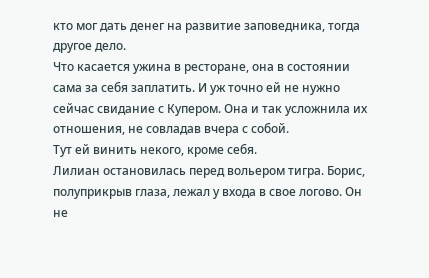кто мог дать денег на развитие заповедника, тогда другое дело.
Что касается ужина в ресторане, она в состоянии сама за себя заплатить. И уж точно ей не нужно сейчас свидание с Купером. Она и так усложнила их отношения, не совладав вчера с собой.
Тут ей винить некого, кроме себя.
Лилиан остановилась перед вольером тигра. Борис, полуприкрыв глаза, лежал у входа в свое логово. Он не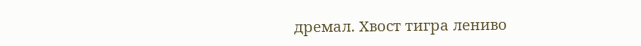дремал. Хвост тигра лениво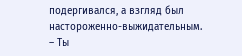подергивался, а взгляд был настороженно-выжидательным.
– Ты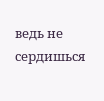ведь не сердишься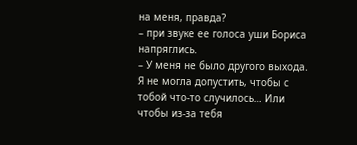на меня, правда?
– при звуке ее голоса уши Бориса напряглись.
– У меня не было другого выхода. Я не могла допустить, чтобы с тобой что-то случилось… Или чтобы из-за тебя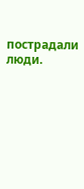пострадали люди.